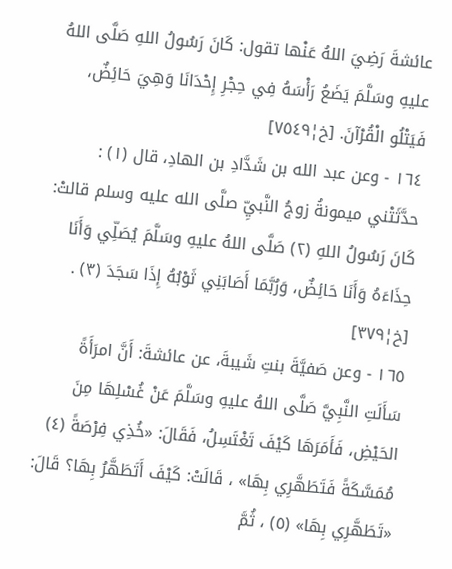عائشةَ رَضِيَ اللهُ عَنْها تقول: كَانَ رَسُولُ اللهِ صَلَّى اللهُ عليهِ وسَلَّمَ يَضَعُ رَأْسَهُ فِي حِجْرِ إِحْدَانَا وَهِيَ حَائِضٌ، فَيَتْلُو الْقُرْآنَ. [خ¦٧٥٤٩]
١٦٤ - وعن عبد الله بن شَدَّادِ بن الهادِ، قال (١) : حدَّثَتْني ميمونةُ زوجُ النَّبيِّ صلَّى الله عليه وسلم قالتْ: كَانَ رَسُولُ اللهِ (٢) صَلَّى اللهُ عليهِ وسَلَّمَ يُصَلِّي وَأَنَا حِذَاءَهُ وَأَنَا حَائِضٌ، وَرُبَّمَا أَصَابَنِي ثَوْبُهُ إِذَا سَجَدَ (٣) . [خ¦٣٧٩]
١٦٥ - وعن صَفيَّةَ بنتِ شَيبةَ، عن عائشةَ: أَنَّ امرَأَةً سَأَلَتِ النَّبِيَّ صَلَّى اللهُ عليهِ وسَلَّمَ عَنْ غُسْلِهَا مِنَ الحَيْضِ، فَأَمَرَهَا كَيْفَ تَغْتَسِلُ، فَقَالَ: «خُذِي فِرْصَةً (٤) مُمَسَّكَةً فَتَطَهَّرِي بِهَا» ، قَالَتْ: كَيْفَ أَتَطَهَّرُ بِهَا؟ قَالَ: «تَطَهَّرِي بِهَا» (٥) ، ثُمَّ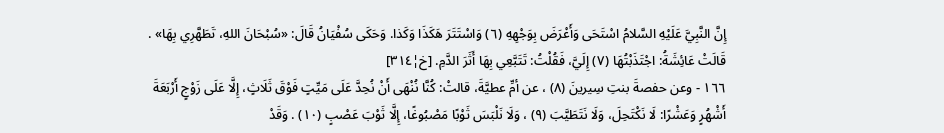إِنَّ النَّبِيَّ عَلَيْهِ السَّلامُ اسْتَحَى وَأَعْرَضَ بِوَجْهِهِ (٦) وَاسْتَتَرَ هَكَذَا وَكَذا. وَحَكَى سُفْيَانُ قَالَ: «سُبْحَانَ اللهِ، تَطَهَّرِي بِهَا» . قَالَتْ عَائِشَةُ: اجْتَذَبْتُهَا (٧) إِلَيَّ، فَقُلْتُ: تَتَبَّعِي بِهَا أَثَرَ الدَّمِ. [خ¦٣١٤]
١٦٦ - وعن حفصةَ بنتِ سِيرينَ (٨) ، عن أمِّ عطيَّةَ، قالتْ: كُنَّا نُنْهَى أَنْ نُحِدَّ عَلَى مَيِّتٍ فَوْقَ ثَلَاثٍ، إِلَّا عَلَى زَوْجٍ أَرْبَعَةَ أَشْهُرٍ وَعَشْرًا: لَا نَكْتَحِلَ، وَلَا نَتَطَيَّبَ (٩) ، وَلَا نَلْبَسَ ثَوْبًا مَصْبُوغًا، إِلَّا ثَوْبَ عَصْبٍ (١٠) . وَقَدْ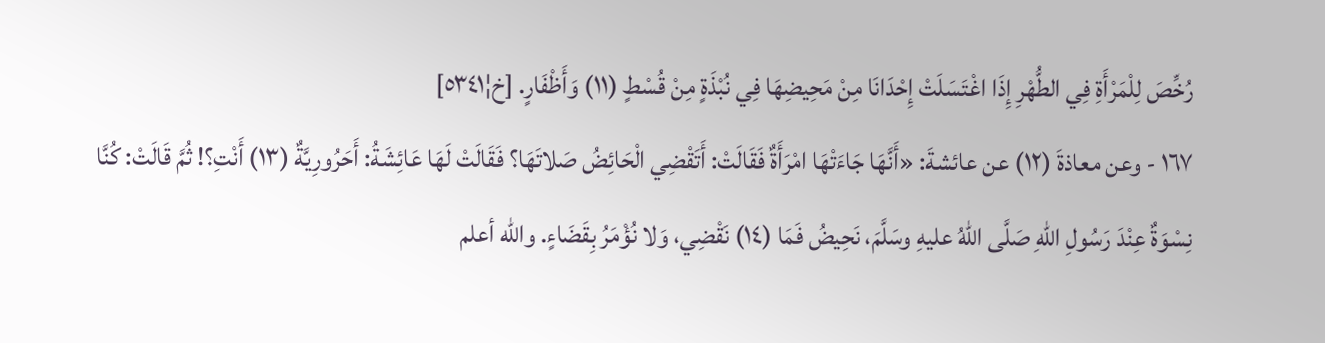رُخِّصَ لِلْمَرْأَةِ فِي الطُّهْرِ إِذَا اغْتَسَلَتْ إِحْدَانَا مِنْ مَحِيضِهَا فِي نُبْذَةٍ مِنْ قُسْطٍ (١١) وَأَظْفَارٍ. [خ¦٥٣٤١]
١٦٧ - وعن معاذةَ (١٢) عن عائشةَ: «أَنَّهَا جَاءَتْهَا امْرَأَةٌ فَقَالَتْ: أَتَقْضِي الْحَائِضُ صَلاتَهَا؟ فَقَالَتْ لَهَا عَائِشَةُ: أَحَرُورِيَّةٌ (١٣) أَنْتِ؟! ثُمَّ قَالَتْ: كُنَّا نِسْوَةٌ عِنْدَ رَسُولِ اللهِ صَلَّى اللهُ عليهِ وسَلَّمَ، نَحِيضُ فَمَا (١٤) نَقْضِي، وَلا نُؤْمَرُ بِقَضَاءٍ. والله أعلم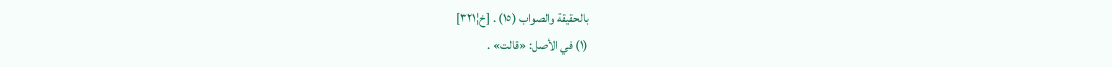بالحقيقة والصواب (١٥) . [خ¦٣٢١]
(١) في الأصل: «قالت» .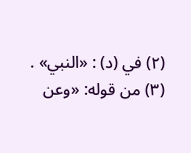(٢) في (د) : «النبي» .
(٣) من قوله: «وعن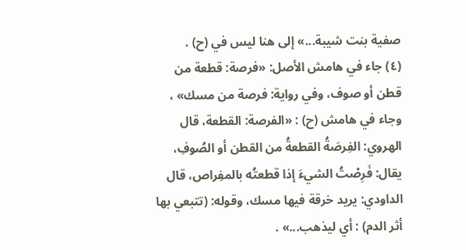صفية بنت شيبة...» إلى هنا ليس في (ح) .
(٤) جاء في هامش الأصل: «فرصة: قطعة من قطن أو صوف، وفي رواية: فرصة من مسك» ، وجاء في هامش (ح) : «الفرصة: القطعة، قال الهروي: الفِرصَةُ القطعةُ من القطن أو الصُوفِ، يقال: فَرِصْتُ الشيءَ إذا قطعتُه بالمفِراص، قال الداودي: يريد خرقة فيها مسك، وقوله: (تتبعي بها أثر الدم) : أي ليذهب...» .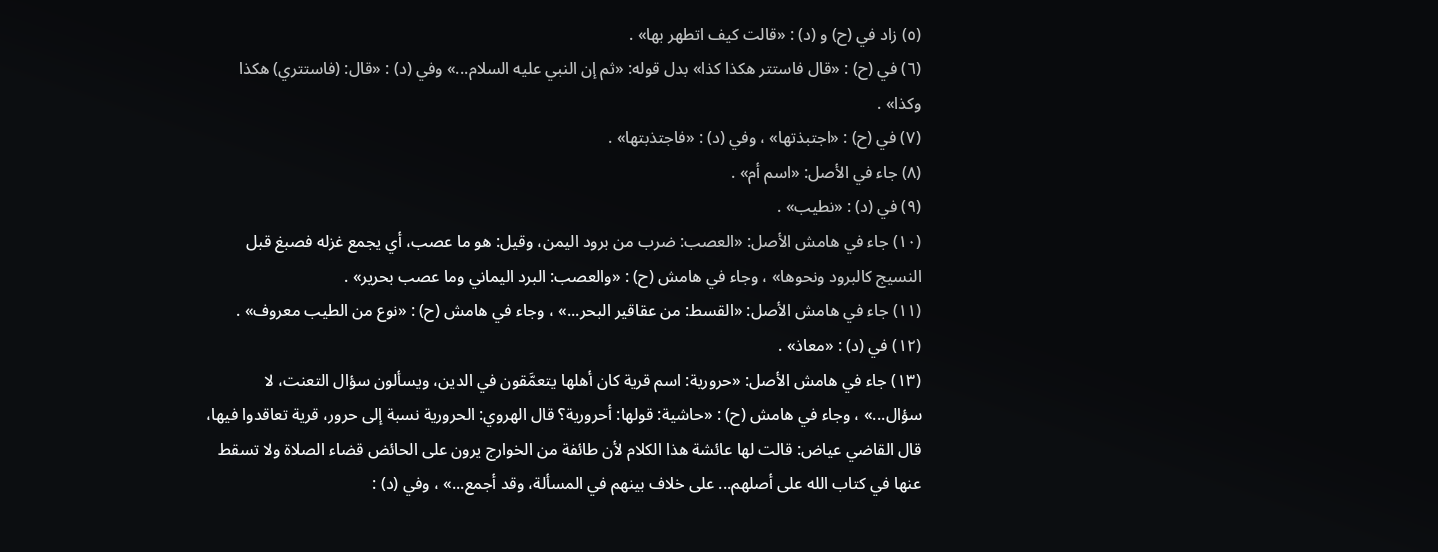(٥) زاد في (ح) و (د) : «قالت كيف اتطهر بها» .
(٦) في (ح) : «قال فاستتر هكذا كذا» بدل قوله: «ثم إن النبي عليه السلام...» وفي (د) : «قال: (فاستتري) هكذا وكذا» .
(٧) في (ح) : «اجتبذتها» ، وفي (د) : «فاجتذبتها» .
(٨) جاء في الأصل: «اسم أم» .
(٩) في (د) : «نطيب» .
(١٠) جاء في هامش الأصل: «العصب: ضرب من برود اليمن، وقيل: هو ما عصب، أي يجمع غزله فصبغ قبل النسيج كالبرود ونحوها» ، وجاء في هامش (ح) : «والعصب: البرد اليماني وما عصب بحرير» .
(١١) جاء في هامش الأصل: «القسط: من عقاقير البحر...» ، وجاء في هامش (ح) : «نوع من الطيب معروف» .
(١٢) في (د) : «معاذ» .
(١٣) جاء في هامش الأصل: «حرورية: اسم قرية كان أهلها يتعمَّقون في الدين، ويسألون سؤال التعنت، لا سؤال...» ، وجاء في هامش (ح) : «حاشية: قولها: أحرورية؟ قال الهروي: الحرورية نسبة إلى حرور، قرية تعاقدوا فيها، قال القاضي عياض: قالت لها عائشة هذا الكلام لأن طائفة من الخوارج يرون على الحائض قضاء الصلاة ولا تسقط عنها في كتاب الله على أصلهم... على خلاف بينهم في المسألة، وقد أجمع...» ، وفي (د) :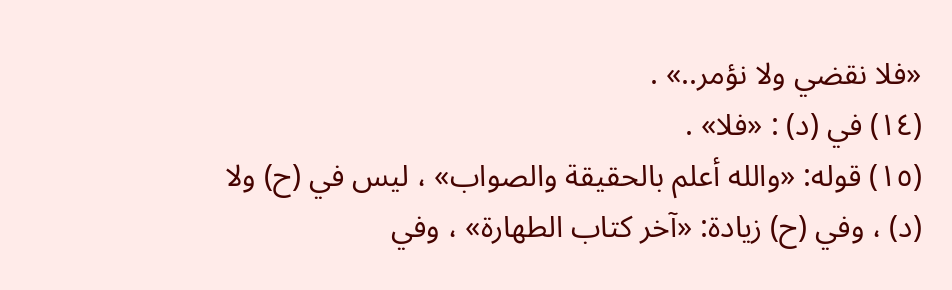«فلا نقضي ولا نؤمر..» .
(١٤) في (د) : «فلا» .
(١٥) قوله: «والله أعلم بالحقيقة والصواب» ، ليس في (ح) ولا (د) ، وفي (ح) زيادة: «آخر كتاب الطهارة» ، وفي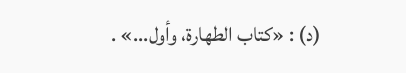(د) : «كتاب الطهارة، وأول...» .